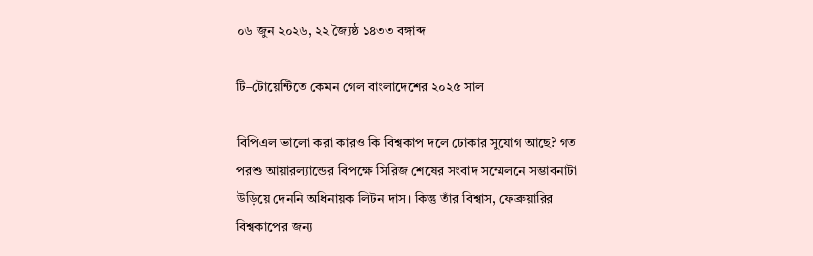০৬ জুন ২০২৬, ২২ জ্যৈষ্ঠ ১৪৩৩ বঙ্গাব্দ

টি–টোয়েন্টিতে কেমন গেল বাংলাদেশের ২০২৫ সাল

বিপিএল ভালো করা কারও কি বিশ্বকাপ দলে ঢোকার সুযোগ আছে? গত পরশু আয়ারল্যান্ডের বিপক্ষে সিরিজ শেষের সংবাদ সম্মেলনে সম্ভাবনাটা উড়িয়ে দেননি অধিনায়ক লিটন দাস। কিন্তু তাঁর বিশ্বাস, ফেব্রুয়ারির বিশ্বকাপের জন্য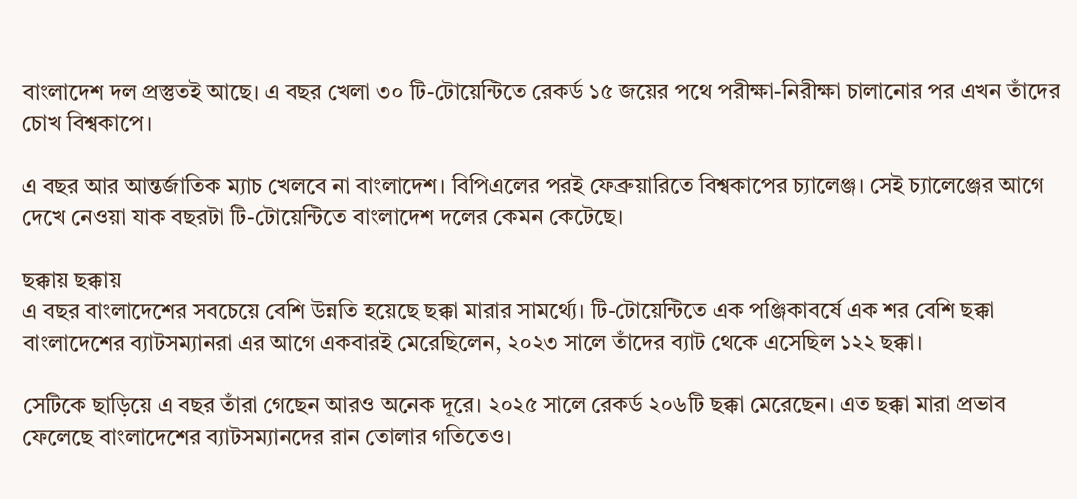বাংলাদেশ দল প্রস্তুতই আছে। এ বছর খেলা ৩০ টি-টোয়েন্টিতে রেকর্ড ১৫ জয়ের পথে পরীক্ষা-নিরীক্ষা চালানোর পর এখন তাঁদের চোখ বিশ্বকাপে।

এ বছর আর আন্তর্জাতিক ম্যাচ খেলবে না বাংলাদেশ। বিপিএলের পরই ফেব্রুয়ারিতে বিশ্বকাপের চ্যালেঞ্জ। সেই চ্যালেঞ্জের আগে দেখে নেওয়া যাক বছরটা টি-টোয়েন্টিতে বাংলাদেশ দলের কেমন কেটেছে।

ছক্কায় ছক্কায়
এ বছর বাংলাদেশের সবচেয়ে বেশি উন্নতি হয়েছে ছক্কা মারার সামর্থ্যে। টি-টোয়েন্টিতে এক পঞ্জিকাবর্ষে এক শর বেশি ছক্কা বাংলাদেশের ব্যাটসম্যানরা এর আগে একবারই মেরেছিলেন, ২০২৩ সালে তাঁদের ব্যাট থেকে এসেছিল ১২২ ছক্কা।

সেটিকে ছাড়িয়ে এ বছর তাঁরা গেছেন আরও অনেক দূরে। ২০২৫ সালে রেকর্ড ২০৬টি ছক্কা মেরেছেন। এত ছক্কা মারা প্রভাব ফেলেছে বাংলাদেশের ব্যাটসম্যানদের রান তোলার গতিতেও।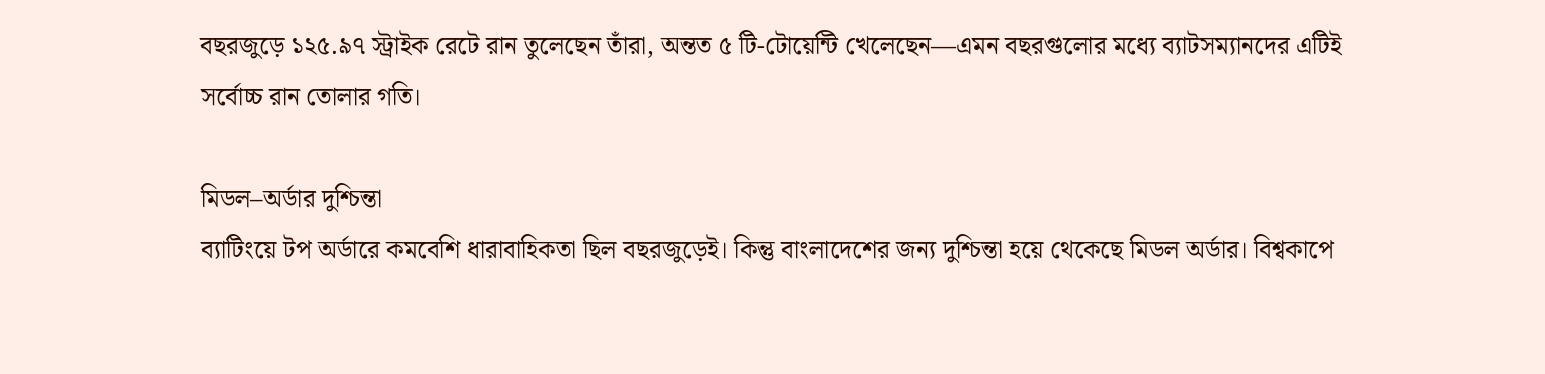বছরজুড়ে ১২৫.৯৭ স্ট্রাইক রেটে রান তুলেছেন তাঁরা, অন্তত ৫ টি-টোয়েন্টি খেলেছেন—এমন বছরগুলোর মধ্যে ব্যাটসম্যানদের এটিই সর্বোচ্চ রান তোলার গতি।

মিডল–অর্ডার দুশ্চিন্তা
ব্যাটিংয়ে টপ অর্ডারে কমবেশি ধারাবাহিকতা ছিল বছরজুড়েই। কিন্তু বাংলাদেশের জন্য দুশ্চিন্তা হয়ে থেকেছে মিডল অর্ডার। বিশ্বকাপে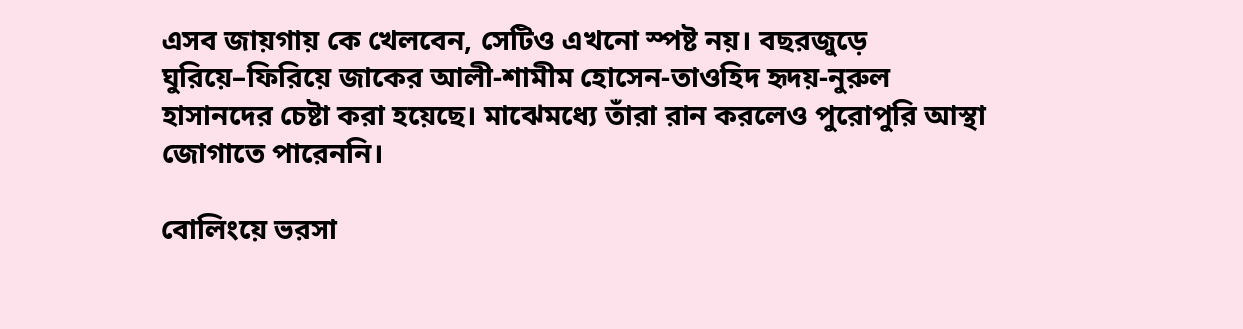এসব জায়গায় কে খেলবেন, সেটিও এখনো স্পষ্ট নয়। বছরজুড়ে ঘুরিয়ে–ফিরিয়ে জাকের আলী-শামীম হোসেন-তাওহিদ হৃদয়-নুরুল হাসানদের চেষ্টা করা হয়েছে। মাঝেমধ্যে তাঁরা রান করলেও পুরোপুরি আস্থা জোগাতে পারেননি।

বোলিংয়ে ভরসা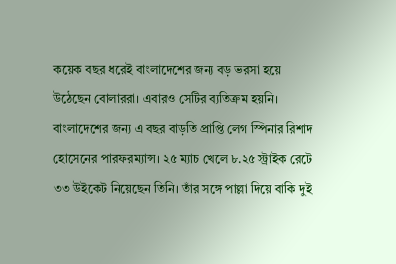কয়েক বছর ধরেই বাংলাদেশের জন্য বড় ভরসা হয়ে উঠেছেন বোলাররা। এবারও সেটির ব্যতিক্রম হয়নি। বাংলাদেশের জন্য এ বছর বাড়তি প্রাপ্তি লেগ স্পিনার রিশাদ হোসেনের পারফরম্যান্স। ২৫ ম্যাচ খেলে ৮.২৫ স্ট্রাইক রেটে ৩৩ উইকেট নিয়েছেন তিনি। তাঁর সঙ্গে পাল্লা দিয়ে বাকি দুই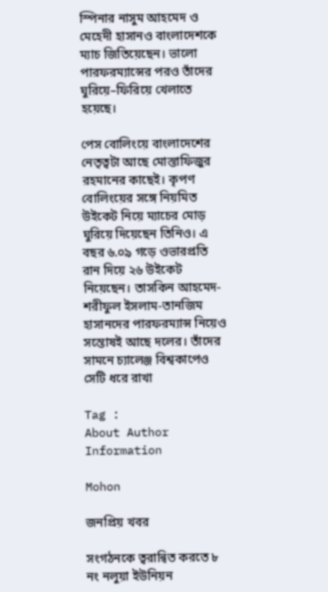স্পিনার নাসুম আহমেদ ও মেহেদী হাসানও বাংলাদেশকে ম্যাচ জিতিয়েছেন। ভালো পারফরম্যান্সের পরও তাঁদের ঘুরিয়ে–ফিরিয়ে খেলাতে হয়েছে।

পেস বোলিংয়ে বাংলাদেশের নেতৃত্বটা আছে মোস্তাফিজুর রহমানের কাছেই। কৃপণ বোলিংয়ের সঙ্গে নিয়মিত উইকেট নিয়ে ম্যাচের মোড় ঘুরিয়ে দিয়েছেন তিনিও। এ বছর ৬.০৯ গড়ে ওভারপ্রতি রান দিয়ে ২৬ উইকেট নিয়েছেন। তাসকিন আহমেদ-শরীফুল ইসলাম-তানজিম হাসানদের পারফরম্যান্স নিয়েও সন্তোষই আছে দলের। তাঁদের সামনে চ্যালেঞ্জ বিশ্বকাপেও সেটি ধরে রাখা

Tag :
About Author Information

Mohon

জনপ্রিয় খবর

সংগঠনকে ত্বরান্বিত করতে ৮ নং নলুয়া ইউনিয়ন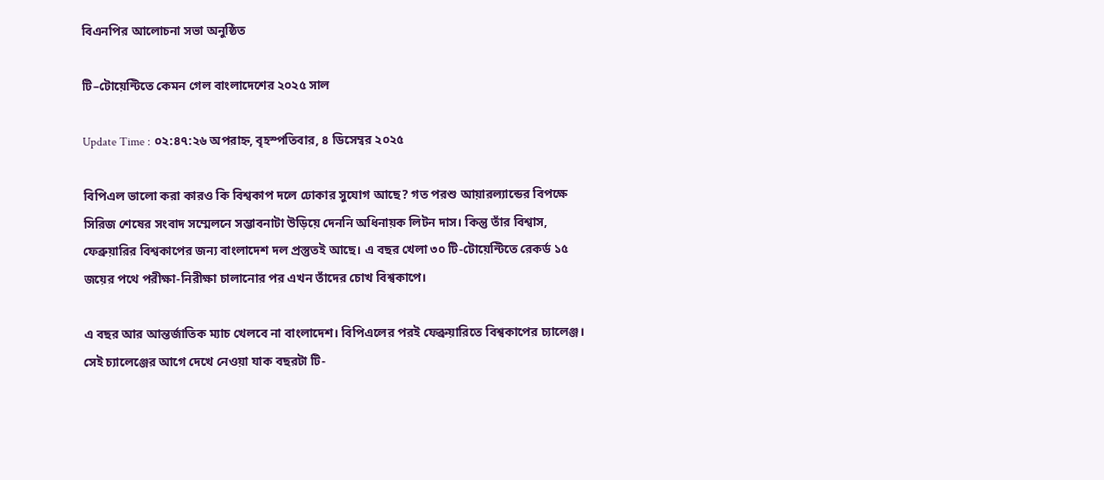বিএনপির আলোচনা সভা অনুষ্ঠিত

টি–টোয়েন্টিতে কেমন গেল বাংলাদেশের ২০২৫ সাল

Update Time : ০২:৪৭:২৬ অপরাহ্ন, বৃহস্পতিবার, ৪ ডিসেম্বর ২০২৫

বিপিএল ভালো করা কারও কি বিশ্বকাপ দলে ঢোকার সুযোগ আছে? গত পরশু আয়ারল্যান্ডের বিপক্ষে সিরিজ শেষের সংবাদ সম্মেলনে সম্ভাবনাটা উড়িয়ে দেননি অধিনায়ক লিটন দাস। কিন্তু তাঁর বিশ্বাস, ফেব্রুয়ারির বিশ্বকাপের জন্য বাংলাদেশ দল প্রস্তুতই আছে। এ বছর খেলা ৩০ টি-টোয়েন্টিতে রেকর্ড ১৫ জয়ের পথে পরীক্ষা-নিরীক্ষা চালানোর পর এখন তাঁদের চোখ বিশ্বকাপে।

এ বছর আর আন্তর্জাতিক ম্যাচ খেলবে না বাংলাদেশ। বিপিএলের পরই ফেব্রুয়ারিতে বিশ্বকাপের চ্যালেঞ্জ। সেই চ্যালেঞ্জের আগে দেখে নেওয়া যাক বছরটা টি-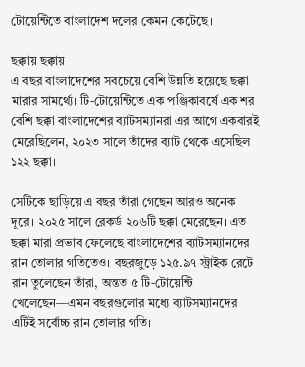টোয়েন্টিতে বাংলাদেশ দলের কেমন কেটেছে।

ছক্কায় ছক্কায়
এ বছর বাংলাদেশের সবচেয়ে বেশি উন্নতি হয়েছে ছক্কা মারার সামর্থ্যে। টি-টোয়েন্টিতে এক পঞ্জিকাবর্ষে এক শর বেশি ছক্কা বাংলাদেশের ব্যাটসম্যানরা এর আগে একবারই মেরেছিলেন, ২০২৩ সালে তাঁদের ব্যাট থেকে এসেছিল ১২২ ছক্কা।

সেটিকে ছাড়িয়ে এ বছর তাঁরা গেছেন আরও অনেক দূরে। ২০২৫ সালে রেকর্ড ২০৬টি ছক্কা মেরেছেন। এত ছক্কা মারা প্রভাব ফেলেছে বাংলাদেশের ব্যাটসম্যানদের রান তোলার গতিতেও। বছরজুড়ে ১২৫.৯৭ স্ট্রাইক রেটে রান তুলেছেন তাঁরা, অন্তত ৫ টি-টোয়েন্টি খেলেছেন—এমন বছরগুলোর মধ্যে ব্যাটসম্যানদের এটিই সর্বোচ্চ রান তোলার গতি।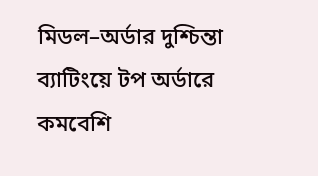মিডল–অর্ডার দুশ্চিন্তা
ব্যাটিংয়ে টপ অর্ডারে কমবেশি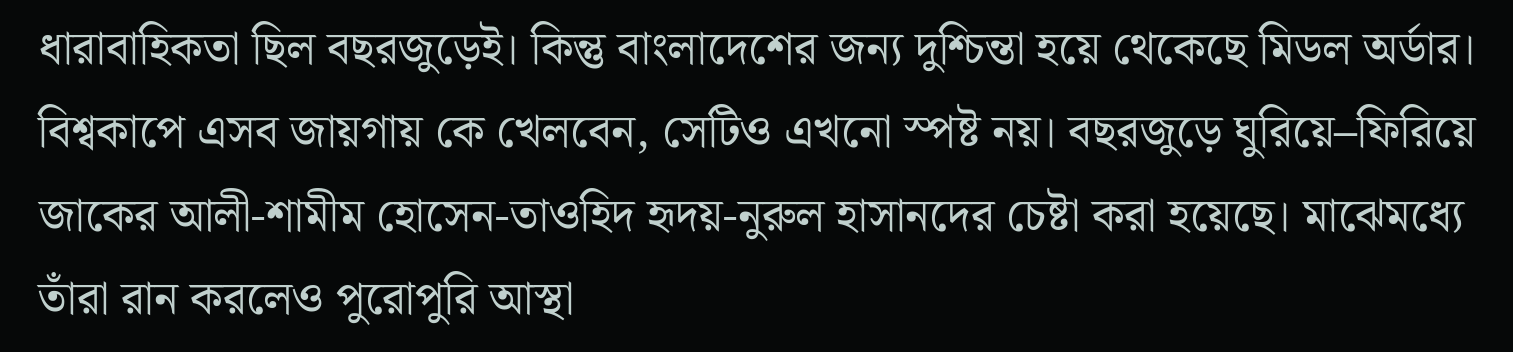ধারাবাহিকতা ছিল বছরজুড়েই। কিন্তু বাংলাদেশের জন্য দুশ্চিন্তা হয়ে থেকেছে মিডল অর্ডার। বিশ্বকাপে এসব জায়গায় কে খেলবেন, সেটিও এখনো স্পষ্ট নয়। বছরজুড়ে ঘুরিয়ে–ফিরিয়ে জাকের আলী-শামীম হোসেন-তাওহিদ হৃদয়-নুরুল হাসানদের চেষ্টা করা হয়েছে। মাঝেমধ্যে তাঁরা রান করলেও পুরোপুরি আস্থা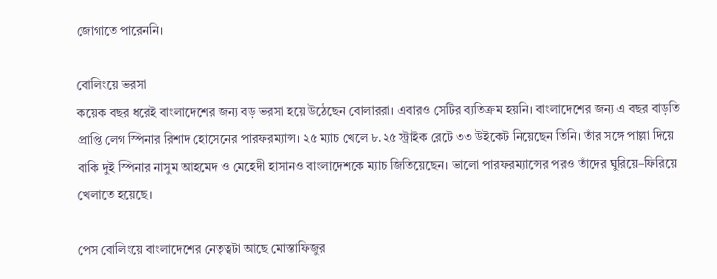জোগাতে পারেননি।

বোলিংয়ে ভরসা
কয়েক বছর ধরেই বাংলাদেশের জন্য বড় ভরসা হয়ে উঠেছেন বোলাররা। এবারও সেটির ব্যতিক্রম হয়নি। বাংলাদেশের জন্য এ বছর বাড়তি প্রাপ্তি লেগ স্পিনার রিশাদ হোসেনের পারফরম্যান্স। ২৫ ম্যাচ খেলে ৮.২৫ স্ট্রাইক রেটে ৩৩ উইকেট নিয়েছেন তিনি। তাঁর সঙ্গে পাল্লা দিয়ে বাকি দুই স্পিনার নাসুম আহমেদ ও মেহেদী হাসানও বাংলাদেশকে ম্যাচ জিতিয়েছেন। ভালো পারফরম্যান্সের পরও তাঁদের ঘুরিয়ে–ফিরিয়ে খেলাতে হয়েছে।

পেস বোলিংয়ে বাংলাদেশের নেতৃত্বটা আছে মোস্তাফিজুর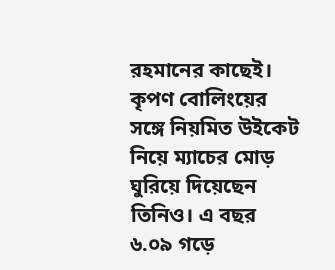রহমানের কাছেই। কৃপণ বোলিংয়ের সঙ্গে নিয়মিত উইকেট নিয়ে ম্যাচের মোড় ঘুরিয়ে দিয়েছেন তিনিও। এ বছর ৬.০৯ গড়ে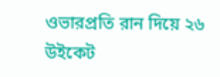ওভারপ্রতি রান দিয়ে ২৬ উইকেট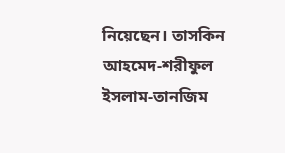নিয়েছেন। তাসকিন আহমেদ-শরীফুল ইসলাম-তানজিম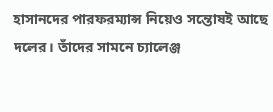হাসানদের পারফরম্যান্স নিয়েও সন্তোষই আছে দলের। তাঁদের সামনে চ্যালেঞ্জ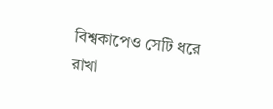বিশ্বকাপেও সেটি ধরে রাখা